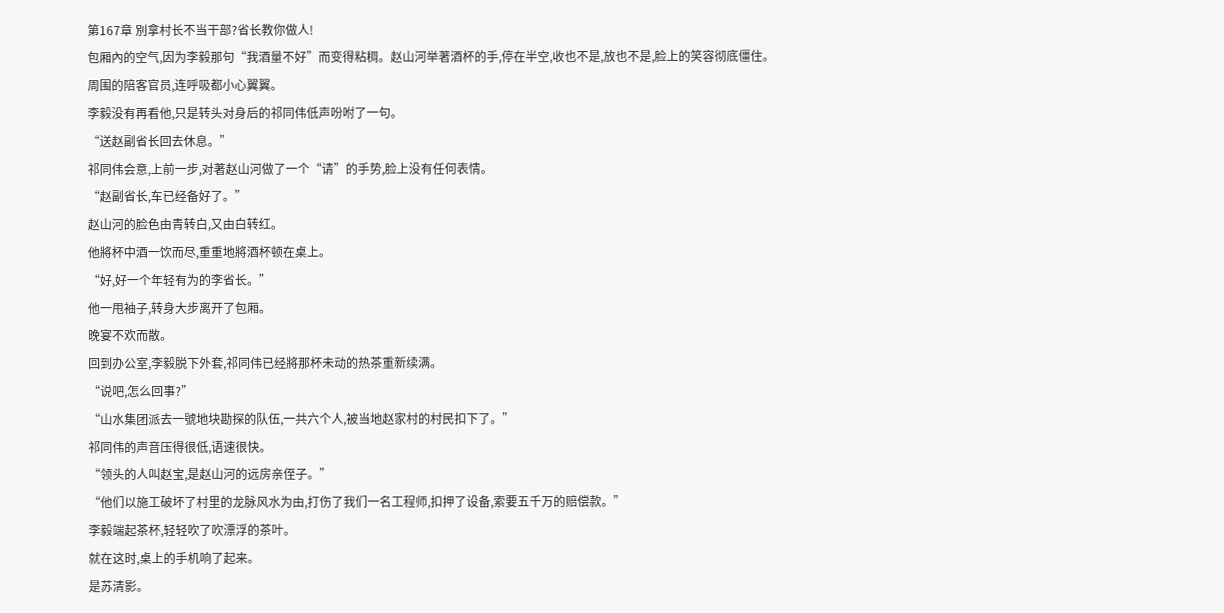第167章 別拿村长不当干部?省长教你做人!
包厢內的空气,因为李毅那句“我酒量不好”而变得粘稠。赵山河举著酒杯的手,停在半空,收也不是,放也不是,脸上的笑容彻底僵住。
周围的陪客官员,连呼吸都小心翼翼。
李毅没有再看他,只是转头对身后的祁同伟低声吩咐了一句。
“送赵副省长回去休息。”
祁同伟会意,上前一步,对著赵山河做了一个“请”的手势,脸上没有任何表情。
“赵副省长,车已经备好了。”
赵山河的脸色由青转白,又由白转红。
他將杯中酒一饮而尽,重重地將酒杯顿在桌上。
“好,好一个年轻有为的李省长。”
他一甩袖子,转身大步离开了包厢。
晚宴不欢而散。
回到办公室,李毅脱下外套,祁同伟已经將那杯未动的热茶重新续满。
“说吧,怎么回事?”
“山水集团派去一號地块勘探的队伍,一共六个人,被当地赵家村的村民扣下了。”
祁同伟的声音压得很低,语速很快。
“领头的人叫赵宝,是赵山河的远房亲侄子。”
“他们以施工破坏了村里的龙脉风水为由,打伤了我们一名工程师,扣押了设备,索要五千万的赔偿款。”
李毅端起茶杯,轻轻吹了吹漂浮的茶叶。
就在这时,桌上的手机响了起来。
是苏清影。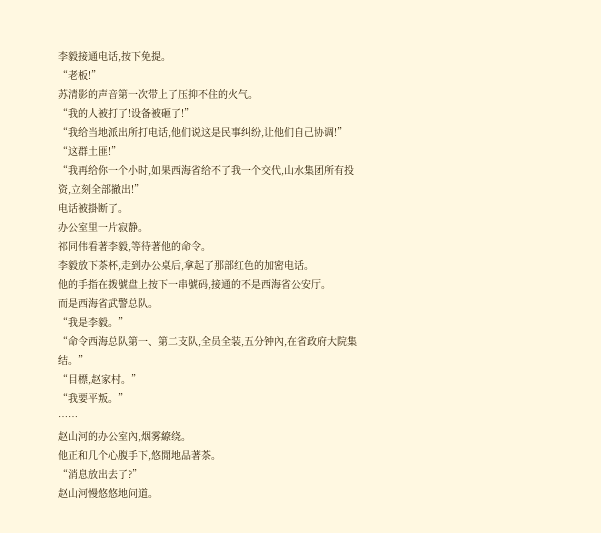李毅接通电话,按下免提。
“老板!”
苏清影的声音第一次带上了压抑不住的火气。
“我的人被打了!设备被砸了!”
“我给当地派出所打电话,他们说这是民事纠纷,让他们自己协调!”
“这群土匪!”
“我再给你一个小时,如果西海省给不了我一个交代,山水集团所有投资,立刻全部撤出!”
电话被掛断了。
办公室里一片寂静。
祁同伟看著李毅,等待著他的命令。
李毅放下茶杯,走到办公桌后,拿起了那部红色的加密电话。
他的手指在拨號盘上按下一串號码,接通的不是西海省公安厅。
而是西海省武警总队。
“我是李毅。”
“命令西海总队第一、第二支队,全员全装,五分钟內,在省政府大院集结。”
“目標,赵家村。”
“我要平叛。”
……
赵山河的办公室內,烟雾繚绕。
他正和几个心腹手下,悠閒地品著茶。
“消息放出去了?”
赵山河慢悠悠地问道。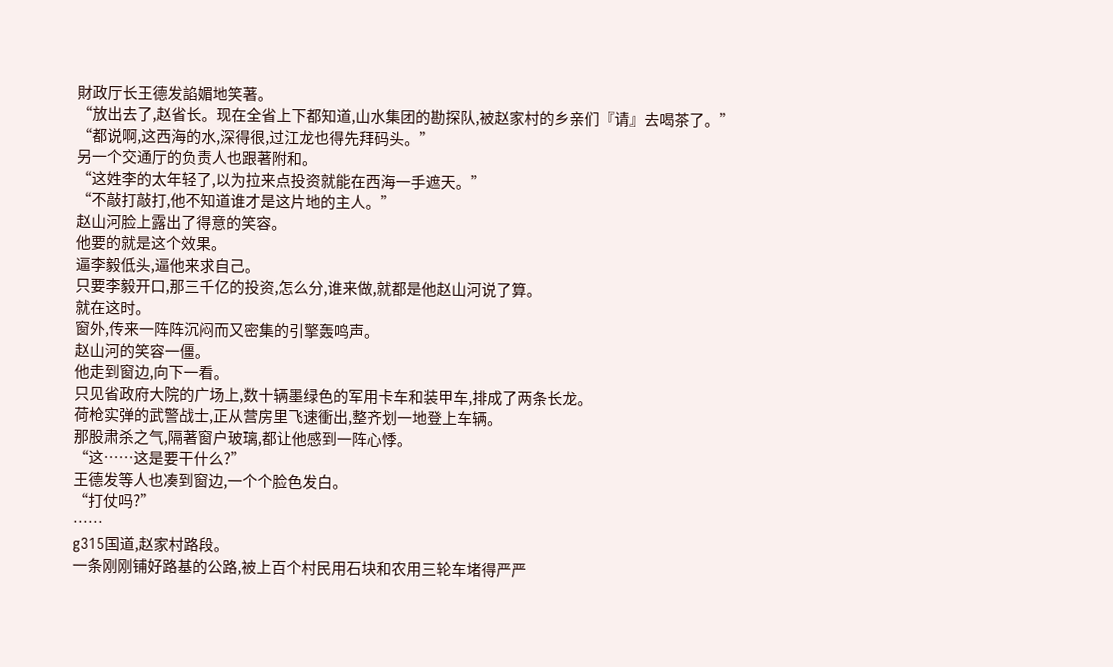財政厅长王德发諂媚地笑著。
“放出去了,赵省长。现在全省上下都知道,山水集团的勘探队,被赵家村的乡亲们『请』去喝茶了。”
“都说啊,这西海的水,深得很,过江龙也得先拜码头。”
另一个交通厅的负责人也跟著附和。
“这姓李的太年轻了,以为拉来点投资就能在西海一手遮天。”
“不敲打敲打,他不知道谁才是这片地的主人。”
赵山河脸上露出了得意的笑容。
他要的就是这个效果。
逼李毅低头,逼他来求自己。
只要李毅开口,那三千亿的投资,怎么分,谁来做,就都是他赵山河说了算。
就在这时。
窗外,传来一阵阵沉闷而又密集的引擎轰鸣声。
赵山河的笑容一僵。
他走到窗边,向下一看。
只见省政府大院的广场上,数十辆墨绿色的军用卡车和装甲车,排成了两条长龙。
荷枪实弹的武警战士,正从营房里飞速衝出,整齐划一地登上车辆。
那股肃杀之气,隔著窗户玻璃,都让他感到一阵心悸。
“这……这是要干什么?”
王德发等人也凑到窗边,一个个脸色发白。
“打仗吗?”
……
g315国道,赵家村路段。
一条刚刚铺好路基的公路,被上百个村民用石块和农用三轮车堵得严严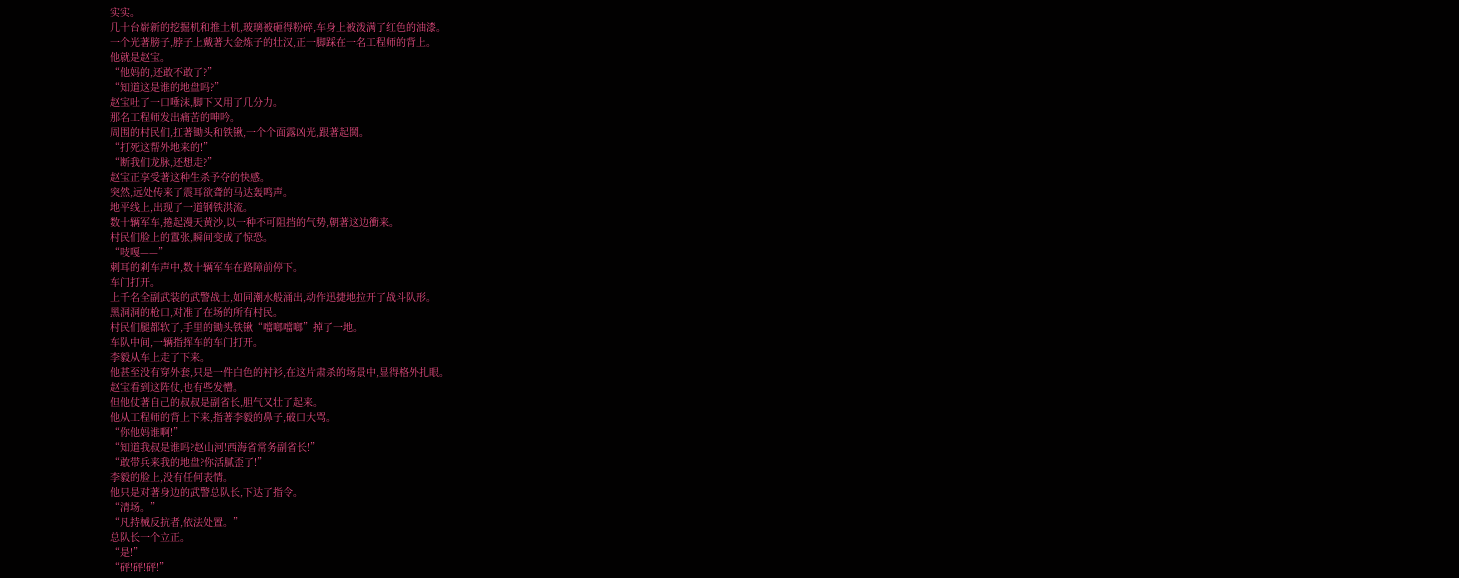实实。
几十台崭新的挖掘机和推土机,玻璃被砸得粉碎,车身上被泼满了红色的油漆。
一个光著膀子,脖子上戴著大金炼子的壮汉,正一脚踩在一名工程师的背上。
他就是赵宝。
“他妈的,还敢不敢了?”
“知道这是谁的地盘吗?”
赵宝吐了一口唾沫,脚下又用了几分力。
那名工程师发出痛苦的呻吟。
周围的村民们,扛著锄头和铁锹,一个个面露凶光,跟著起鬨。
“打死这帮外地来的!”
“断我们龙脉,还想走?”
赵宝正享受著这种生杀予夺的快感。
突然,远处传来了震耳欲聋的马达轰鸣声。
地平线上,出现了一道钢铁洪流。
数十辆军车,捲起漫天黄沙,以一种不可阻挡的气势,朝著这边衝来。
村民们脸上的囂张,瞬间变成了惊恐。
“吱嘎——”
刺耳的剎车声中,数十辆军车在路障前停下。
车门打开。
上千名全副武装的武警战士,如同潮水般涌出,动作迅捷地拉开了战斗队形。
黑洞洞的枪口,对准了在场的所有村民。
村民们腿都软了,手里的锄头铁锹“噹啷噹啷”掉了一地。
车队中间,一辆指挥车的车门打开。
李毅从车上走了下来。
他甚至没有穿外套,只是一件白色的衬衫,在这片肃杀的场景中,显得格外扎眼。
赵宝看到这阵仗,也有些发懵。
但他仗著自己的叔叔是副省长,胆气又壮了起来。
他从工程师的背上下来,指著李毅的鼻子,破口大骂。
“你他妈谁啊!”
“知道我叔是谁吗?赵山河!西海省常务副省长!”
“敢带兵来我的地盘?你活腻歪了!”
李毅的脸上,没有任何表情。
他只是对著身边的武警总队长,下达了指令。
“清场。”
“凡持械反抗者,依法处置。”
总队长一个立正。
“是!”
“砰!砰!砰!”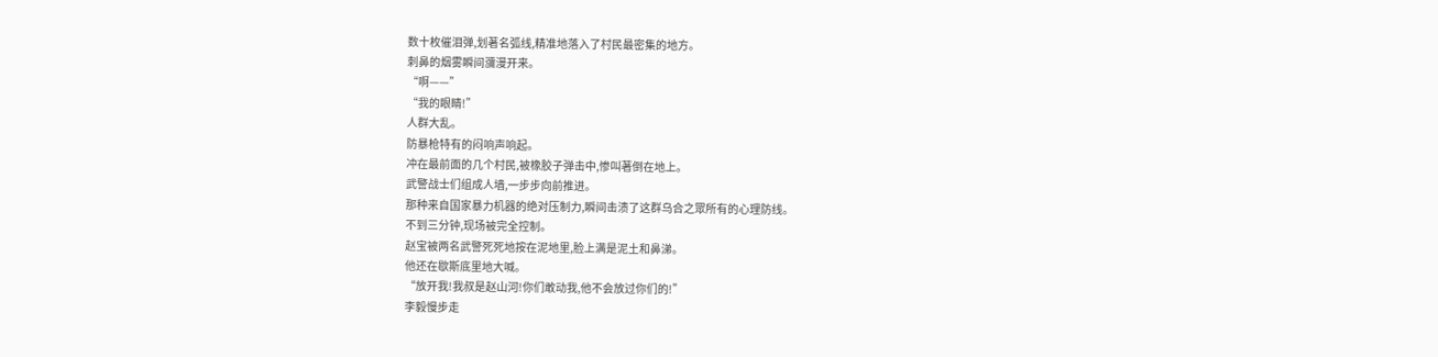数十枚催泪弹,划著名弧线,精准地落入了村民最密集的地方。
刺鼻的烟雾瞬间瀰漫开来。
“啊——”
“我的眼睛!”
人群大乱。
防暴枪特有的闷响声响起。
冲在最前面的几个村民,被橡胶子弹击中,惨叫著倒在地上。
武警战士们组成人墙,一步步向前推进。
那种来自国家暴力机器的绝对压制力,瞬间击溃了这群乌合之眾所有的心理防线。
不到三分钟,现场被完全控制。
赵宝被两名武警死死地按在泥地里,脸上满是泥土和鼻涕。
他还在歇斯底里地大喊。
“放开我!我叔是赵山河!你们敢动我,他不会放过你们的!”
李毅慢步走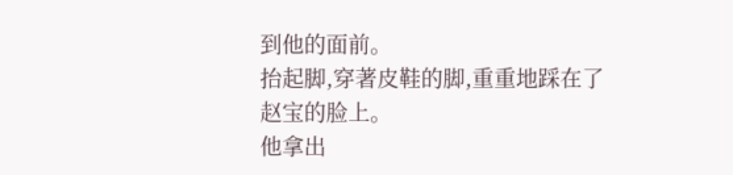到他的面前。
抬起脚,穿著皮鞋的脚,重重地踩在了赵宝的脸上。
他拿出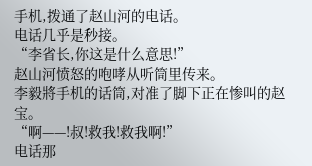手机,拨通了赵山河的电话。
电话几乎是秒接。
“李省长,你这是什么意思!”
赵山河愤怒的咆哮从听筒里传来。
李毅將手机的话筒,对准了脚下正在惨叫的赵宝。
“啊——!叔!救我!救我啊!”
电话那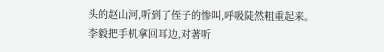头的赵山河,听到了侄子的惨叫,呼吸陡然粗重起来。
李毅把手机拿回耳边,对著听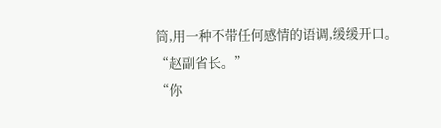筒,用一种不带任何感情的语调,缓缓开口。
“赵副省长。”
“你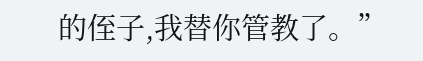的侄子,我替你管教了。”